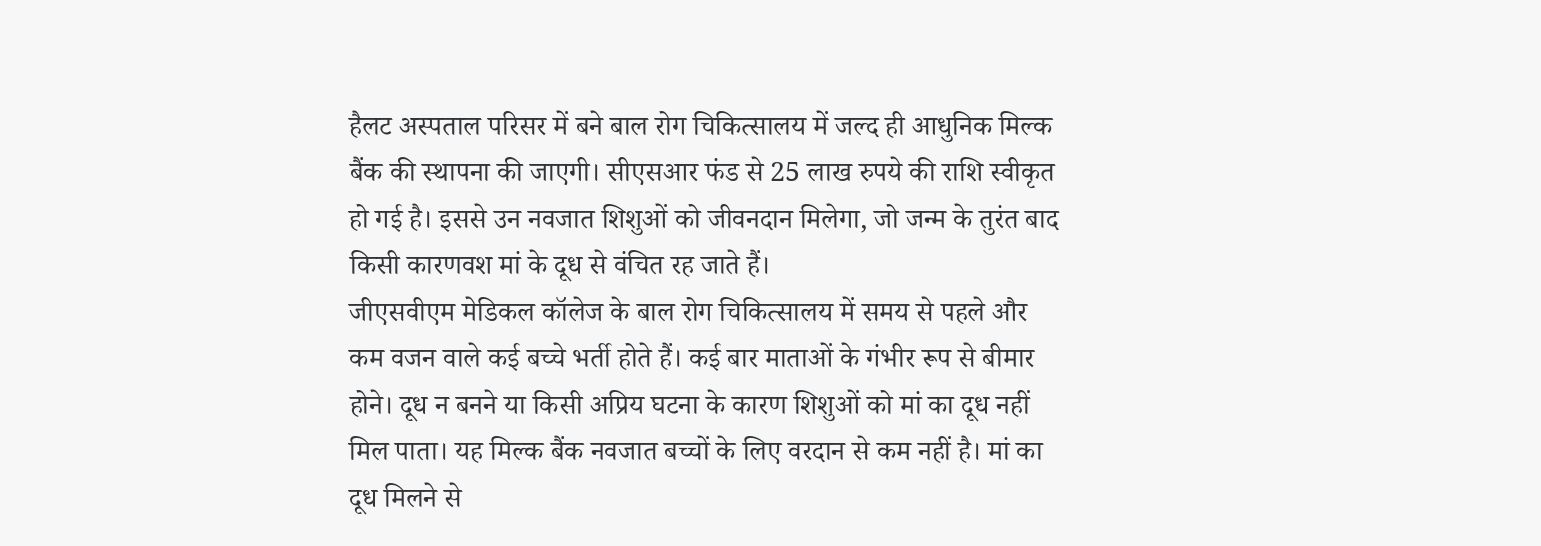हैलट अस्पताल परिसर में बने बाल रोग चिकित्सालय में जल्द ही आधुनिक मिल्क बैंक की स्थापना की जाएगी। सीएसआर फंड से 25 लाख रुपये की राशि स्वीकृत हो गई है। इससे उन नवजात शिशुओं को जीवनदान मिलेगा, जो जन्म के तुरंत बाद किसी कारणवश मां के दूध से वंचित रह जाते हैं।
जीएसवीएम मेडिकल कॉलेज के बाल रोग चिकित्सालय में समय से पहले और कम वजन वाले कई बच्चे भर्ती होते हैं। कई बार माताओं के गंभीर रूप से बीमार होने। दूध न बनने या किसी अप्रिय घटना के कारण शिशुओं को मां का दूध नहीं मिल पाता। यह मिल्क बैंक नवजात बच्चों के लिए वरदान से कम नहीं है। मां का दूध मिलने से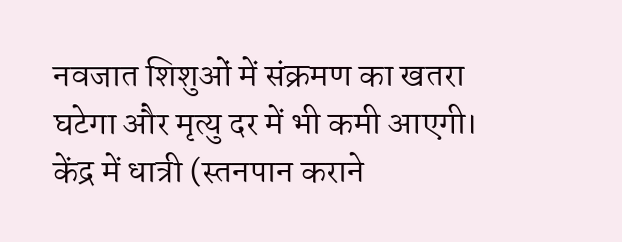नवजात शिशुओं में संक्रमण का खतरा घटेगा और मृत्यु दर में भी कमी आएगी। केंद्र में धात्री (स्तनपान कराने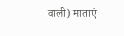वाली) माताएं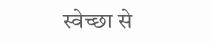स्वेच्छा से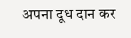अपना दूध दान कर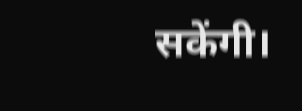सकेंगी।